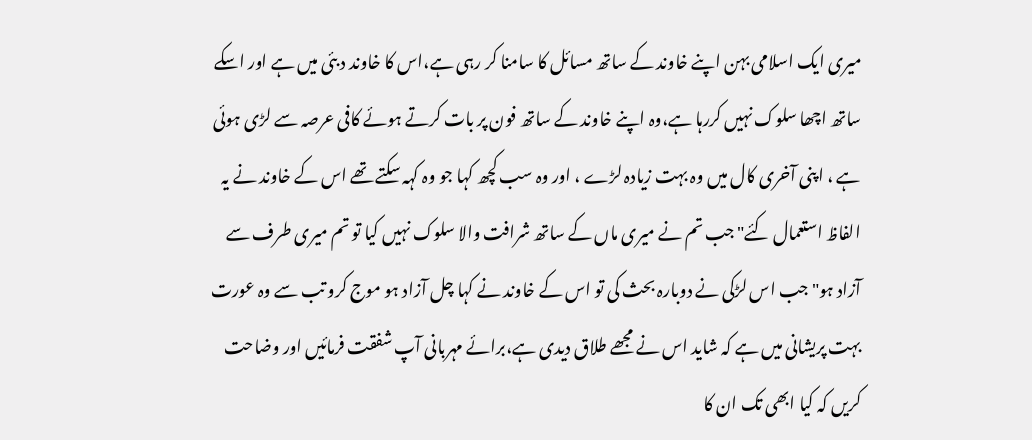میری ایک اسلامی بہن اپنے خاوند کے ساتھ مسائل کا سامنا کر رہی ہے،اس کا خاوند د بئی میں ہے اور اسکے ساتھ اچھا سلوک نہیں کررہا ہے،وہ اپنے خاوند کے ساتھ فون پر بات کرتے ہوئے کافی عرصہ سے لڑی ہوئی ہے ، اپنی آخری کال میں وہ بہت زیادہ لڑے ، اور وہ سب کچھ کہا جو وہ کہہ سکتے تھے اس کے خاوند نے یہ الفاظ استعمال کئے"جب تم نے میری ماں کے ساتھ شرافت والا سلوک نہیں کیا تو تم میری طرف سے آزاد ہو" جب اس لڑکی نے دوبارہ بحث کی تو اس کے خاوند نے کہا چل آزاد ہو موج کرو تب سے وہ عورت بہت پریشانی میں ہے کہ شاید اس نے مجھے طلاق دیدی ہے،برائے مہربانی آپ شفقت فرمائیں اور وضاحت کریں کہ کیا ابھی تک ان کا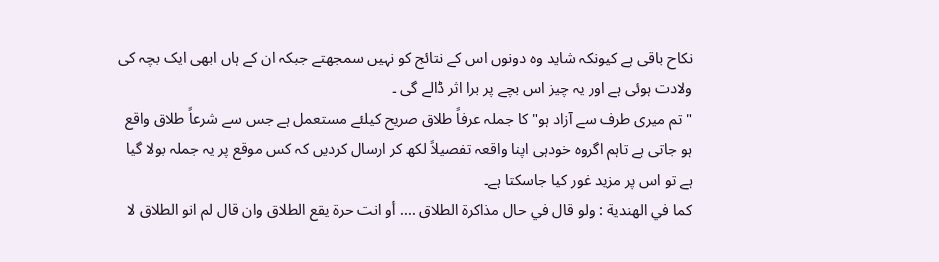نکاح باقی ہے کیونکہ شاید وہ دونوں اس کے نتائج کو نہیں سمجھتے جبکہ ان کے ہاں ابھی ایک بچہ کی ولادت ہوئی ہے اور یہ چیز اس بچے پر برا اثر ڈالے گی ۔
" تم میری طرف سے آزاد ہو" کا جملہ عرفاً طلاق صریح کیلئے مستعمل ہے جس سے شرعاً طلاق واقع ہو جاتی ہے تاہم اگروہ خودہی اپنا واقعہ تفصیلاً لکھ کر ارسال کردیں کہ کس موقع پر یہ جملہ بولا گیا ہے تو اس پر مزید غور کیا جاسکتا ہے۔
كما في الهندية : ولو قال في حال مذاكرة الطلاق .... أو انت حرة یقع الطلاق وان قال لم انو الطلاق لا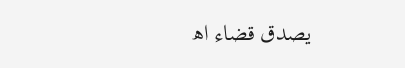يصدق قضاء اھ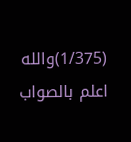(1/375)والله اعلم بالصواب